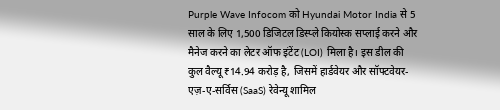Purple Wave Infocom को Hyundai Motor India से 5 साल के लिए 1,500 डिजिटल डिस्प्ले कियोस्क सप्लाई करने और मैनेज करने का लेटर ऑफ इंटेंट (LOI) मिला है। इस डील की कुल वैल्यू ₹14.94 करोड़ है, जिसमें हार्डवेयर और सॉफ्टवेयर-एज़-ए-सर्विस (SaaS) रेवेन्यू शामिल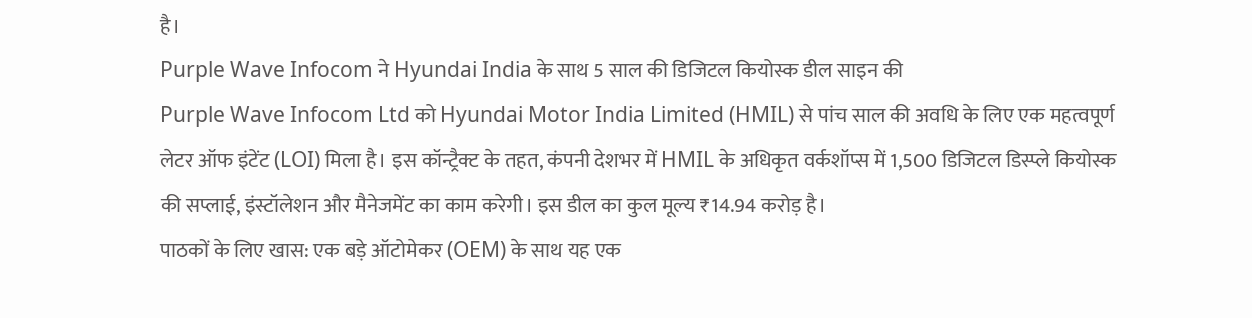है।
Purple Wave Infocom ने Hyundai India के साथ 5 साल की डिजिटल कियोस्क डील साइन की
Purple Wave Infocom Ltd को Hyundai Motor India Limited (HMIL) से पांच साल की अवधि के लिए एक महत्वपूर्ण लेटर ऑफ इंटेंट (LOI) मिला है। इस कॉन्ट्रैक्ट के तहत, कंपनी देशभर में HMIL के अधिकृत वर्कशॉप्स में 1,500 डिजिटल डिस्प्ले कियोस्क की सप्लाई, इंस्टॉलेशन और मैनेजमेंट का काम करेगी। इस डील का कुल मूल्य ₹14.94 करोड़ है।
पाठकों के लिए खास: एक बड़े ऑटोमेकर (OEM) के साथ यह एक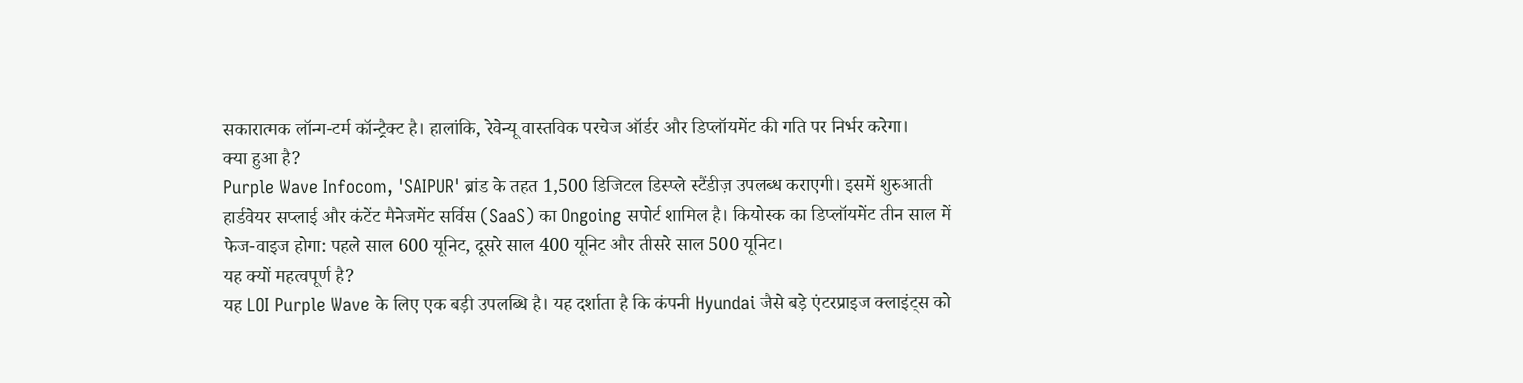सकारात्मक लॉन्ग-टर्म कॉन्ट्रैक्ट है। हालांकि, रेवेन्यू वास्तविक परचेज ऑर्डर और डिप्लॉयमेंट की गति पर निर्भर करेगा।
क्या हुआ है?
Purple Wave Infocom, 'SAIPUR' ब्रांड के तहत 1,500 डिजिटल डिस्प्ले स्टैंडीज़ उपलब्ध कराएगी। इसमें शुरुआती हार्डवेयर सप्लाई और कंटेंट मैनेजमेंट सर्विस (SaaS) का Ongoing सपोर्ट शामिल है। कियोस्क का डिप्लॉयमेंट तीन साल में फेज-वाइज होगा: पहले साल 600 यूनिट, दूसरे साल 400 यूनिट और तीसरे साल 500 यूनिट।
यह क्यों महत्वपूर्ण है?
यह LOI Purple Wave के लिए एक बड़ी उपलब्धि है। यह दर्शाता है कि कंपनी Hyundai जैसे बड़े एंटरप्राइज क्लाइंट्स को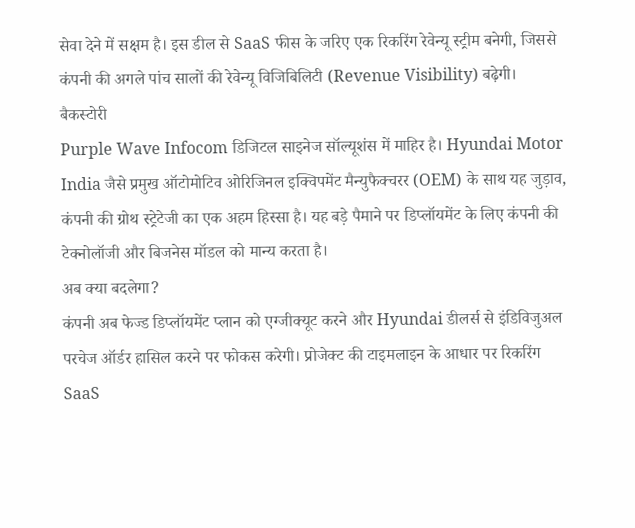सेवा देने में सक्षम है। इस डील से SaaS फीस के जरिए एक रिकरिंग रेवेन्यू स्ट्रीम बनेगी, जिससे कंपनी की अगले पांच सालों की रेवेन्यू विजिबिलिटी (Revenue Visibility) बढ़ेगी।
बैकस्टोरी
Purple Wave Infocom डिजिटल साइनेज सॉल्यूशंस में माहिर है। Hyundai Motor India जैसे प्रमुख ऑटोमोटिव ओरिजिनल इक्विपमेंट मैन्युफैक्चरर (OEM) के साथ यह जुड़ाव, कंपनी की ग्रोथ स्ट्रेटेजी का एक अहम हिस्सा है। यह बड़े पैमाने पर डिप्लॉयमेंट के लिए कंपनी की टेक्नोलॉजी और बिजनेस मॉडल को मान्य करता है।
अब क्या बदलेगा?
कंपनी अब फेज्ड डिप्लॉयमेंट प्लान को एग्जीक्यूट करने और Hyundai डीलर्स से इंडिविजुअल परचेज ऑर्डर हासिल करने पर फोकस करेगी। प्रोजेक्ट की टाइमलाइन के आधार पर रिकरिंग SaaS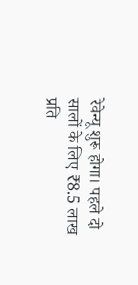रेवेन्यू शुरू होगा। पहले दो सालों के लिए ₹8.5 लाख प्रति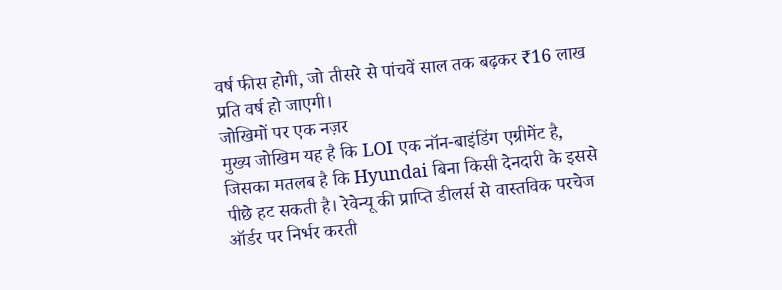वर्ष फीस होगी, जो तीसरे से पांचवें साल तक बढ़कर ₹16 लाख प्रति वर्ष हो जाएगी।
जोखिमों पर एक नज़र
मुख्य जोखिम यह है कि LOI एक नॉन-बाइंडिंग एग्रीमेंट है, जिसका मतलब है कि Hyundai बिना किसी देनदारी के इससे पीछे हट सकती है। रेवेन्यू की प्राप्ति डीलर्स से वास्तविक परचेज ऑर्डर पर निर्भर करती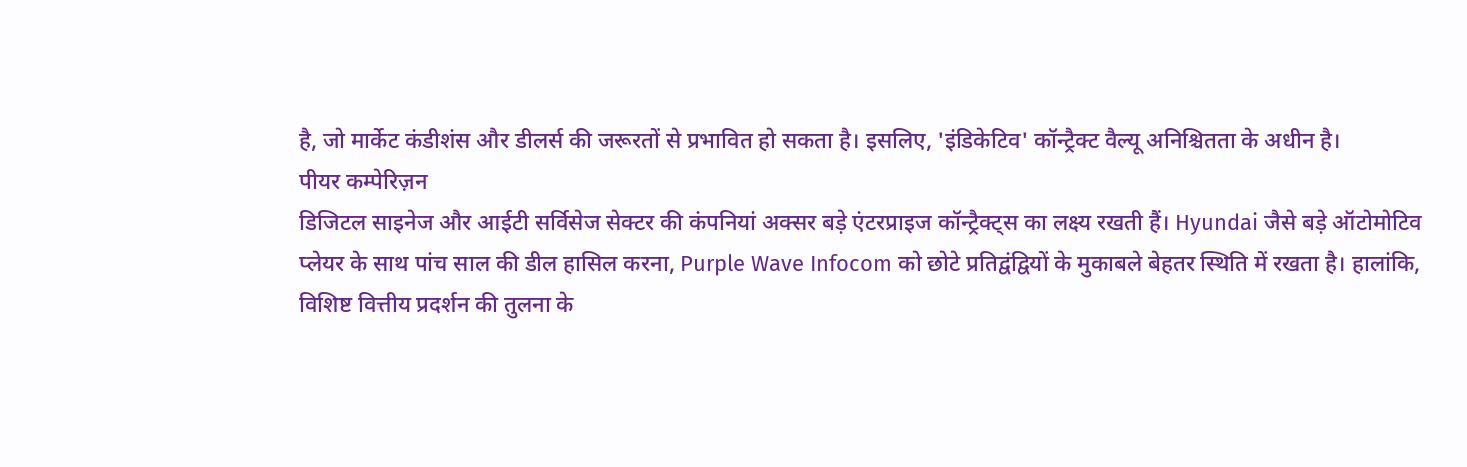है, जो मार्केट कंडीशंस और डीलर्स की जरूरतों से प्रभावित हो सकता है। इसलिए, 'इंडिकेटिव' कॉन्ट्रैक्ट वैल्यू अनिश्चितता के अधीन है।
पीयर कम्पेरिज़न
डिजिटल साइनेज और आईटी सर्विसेज सेक्टर की कंपनियां अक्सर बड़े एंटरप्राइज कॉन्ट्रैक्ट्स का लक्ष्य रखती हैं। Hyundai जैसे बड़े ऑटोमोटिव प्लेयर के साथ पांच साल की डील हासिल करना, Purple Wave Infocom को छोटे प्रतिद्वंद्वियों के मुकाबले बेहतर स्थिति में रखता है। हालांकि, विशिष्ट वित्तीय प्रदर्शन की तुलना के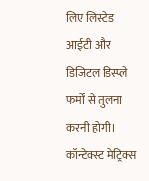लिए लिस्टेड आईटी और डिजिटल डिस्प्ले फर्मों से तुलना करनी होगी।
कॉन्टेक्स्ट मेट्रिक्स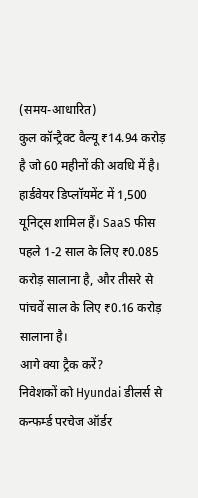(समय-आधारित)
कुल कॉन्ट्रैक्ट वैल्यू ₹14.94 करोड़ है जो 60 महीनों की अवधि में है। हार्डवेयर डिप्लॉयमेंट में 1,500 यूनिट्स शामिल हैं। SaaS फीस पहले 1-2 साल के लिए ₹0.085 करोड़ सालाना है, और तीसरे से पांचवें साल के लिए ₹0.16 करोड़ सालाना है।
आगे क्या ट्रैक करें?
निवेशकों को Hyundai डीलर्स से कन्फर्म्ड परचेज ऑर्डर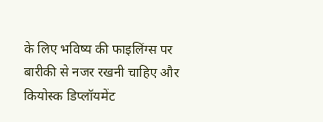के लिए भविष्य की फाइलिंग्स पर बारीकी से नजर रखनी चाहिए और कियोस्क डिप्लॉयमेंट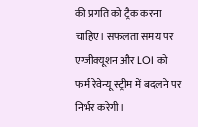की प्रगति को ट्रैक करना चाहिए। सफलता समय पर एग्जीक्यूशन और LOI को फर्म रेवेन्यू स्ट्रीम में बदलने पर निर्भर करेगी।